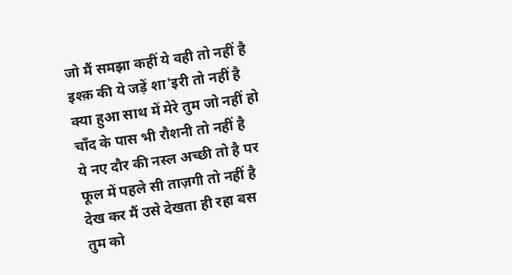जो मैं समझा कहीं ये वही तो नहीं है
इश्क़ की ये जड़ें शा'इरी तो नहीं है
क्या हुआ साथ में मेरे तुम जो नहीं हो
चाँद के पास भी रौशनी तो नहीं है
ये नए दौर की नस्ल अच्छी तो है पर
फूल में पहले सी ताज़गी तो नहीं है
देख कर मैं उसे देखता ही रहा बस
तुम को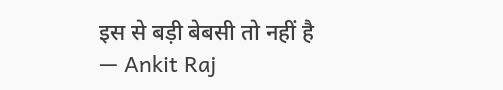इस से बड़ी बेबसी तो नहीं है
— Ankit Raj